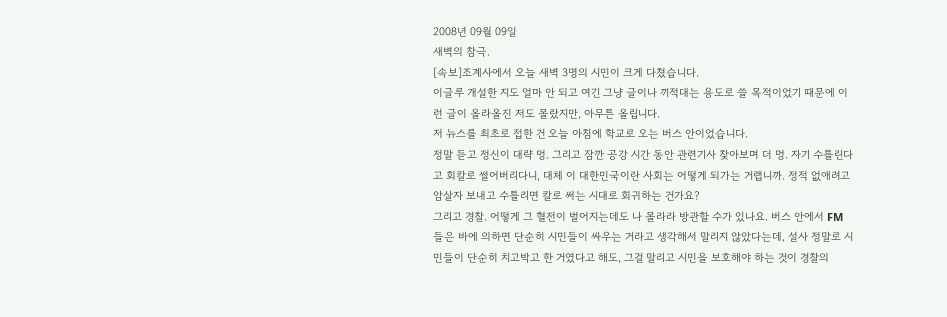2008년 09월 09일
새벽의 참극.
[속보]조계사에서 오늘 새벽 3명의 시민이 크게 다쳤습니다.
이글루 개설한 지도 얼마 안 되고 여긴 그냥 글이나 끼적대는 용도로 쓸 목적이었기 때문에 이런 글이 올라올진 저도 몰랐지만, 아무튼 올립니다.
저 뉴스를 최초로 접한 건 오늘 아침에 학교로 오는 버스 안이었습니다.
정말 듣고 정신이 대략 멍. 그리고 잠깐 공강 시간 동안 관련기사 찾아보며 더 멍. 자기 수틀린다고 회칼로 썰어버리다니, 대체 이 대한민국이란 사회는 어떻게 되가는 거랩니까. 정적 없애려고 암살자 보내고 수틀리면 칼로 써는 시대로 회귀하는 건가요?
그리고 경찰. 어떻게 그 혈전이 벌어지는데도 나 몰라라 방관할 수가 있나요. 버스 안에서 FM 들은 바에 의하면 단순히 시민들이 싸우는 거라고 생각해서 말리지 않았다는데, 설사 정말로 시민들이 단순히 치고박고 한 거였다고 해도, 그걸 말리고 시민을 보호해야 하는 것이 경찰의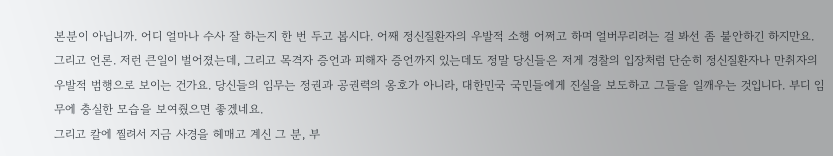본분이 아닙니까. 어디 얼마나 수사 잘 하는지 한 번 두고 봅시다. 어째 정신질환자의 우발적 소행 어쩌고 하며 얼버무리려는 걸 봐선 좀 불안하긴 하지만요.
그리고 언론. 저런 큰일이 벌어졌는데, 그리고 목격자 증언과 피해자 증언까지 있는데도 정말 당신들은 저게 경찰의 입장처럼 단순히 정신질환자나 만취자의 우발적 범행으로 보이는 건가요. 당신들의 임무는 정권과 공권력의 옹호가 아니라, 대한민국 국민들에게 진실을 보도하고 그들을 일깨우는 것입니다. 부디 임무에 충실한 모습을 보여줬으면 좋겠네요.
그리고 칼에 찔려서 지금 사경을 헤매고 계신 그 분, 부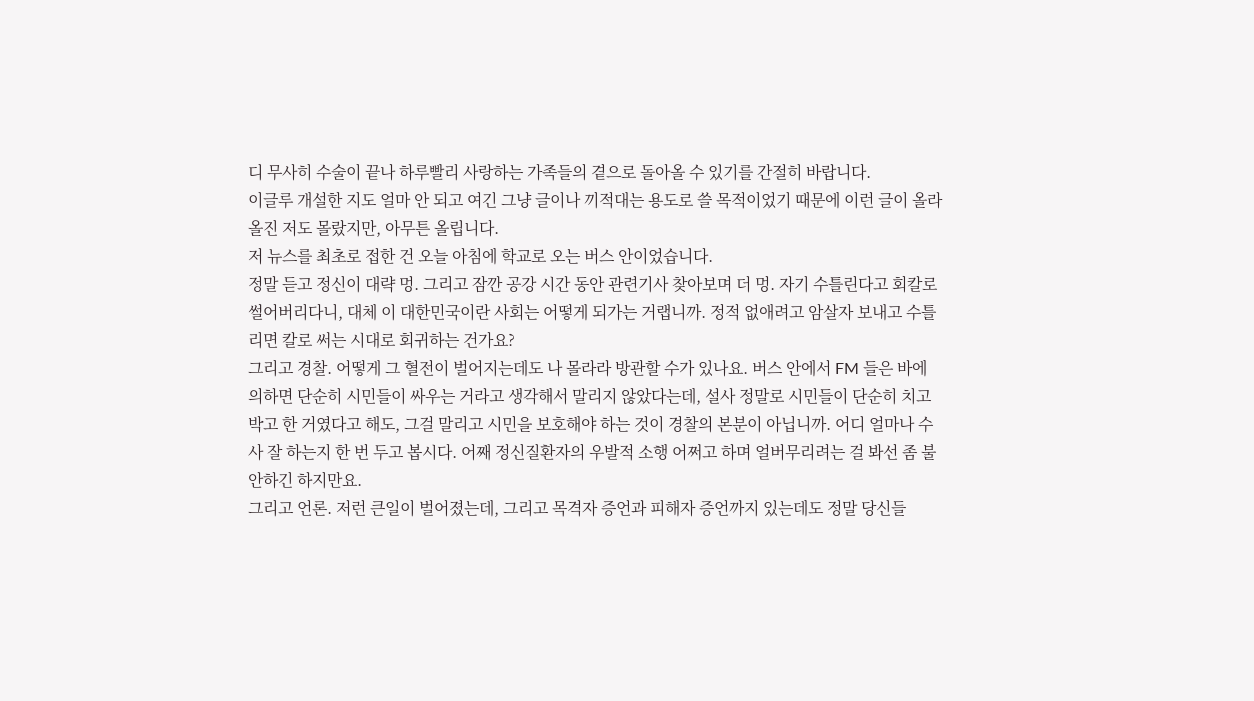디 무사히 수술이 끝나 하루빨리 사랑하는 가족들의 곁으로 돌아올 수 있기를 간절히 바랍니다.
이글루 개설한 지도 얼마 안 되고 여긴 그냥 글이나 끼적대는 용도로 쓸 목적이었기 때문에 이런 글이 올라올진 저도 몰랐지만, 아무튼 올립니다.
저 뉴스를 최초로 접한 건 오늘 아침에 학교로 오는 버스 안이었습니다.
정말 듣고 정신이 대략 멍. 그리고 잠깐 공강 시간 동안 관련기사 찾아보며 더 멍. 자기 수틀린다고 회칼로 썰어버리다니, 대체 이 대한민국이란 사회는 어떻게 되가는 거랩니까. 정적 없애려고 암살자 보내고 수틀리면 칼로 써는 시대로 회귀하는 건가요?
그리고 경찰. 어떻게 그 혈전이 벌어지는데도 나 몰라라 방관할 수가 있나요. 버스 안에서 FM 들은 바에 의하면 단순히 시민들이 싸우는 거라고 생각해서 말리지 않았다는데, 설사 정말로 시민들이 단순히 치고박고 한 거였다고 해도, 그걸 말리고 시민을 보호해야 하는 것이 경찰의 본분이 아닙니까. 어디 얼마나 수사 잘 하는지 한 번 두고 봅시다. 어째 정신질환자의 우발적 소행 어쩌고 하며 얼버무리려는 걸 봐선 좀 불안하긴 하지만요.
그리고 언론. 저런 큰일이 벌어졌는데, 그리고 목격자 증언과 피해자 증언까지 있는데도 정말 당신들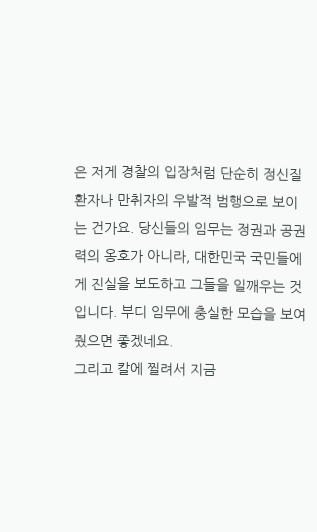은 저게 경찰의 입장처럼 단순히 정신질환자나 만취자의 우발적 범행으로 보이는 건가요. 당신들의 임무는 정권과 공권력의 옹호가 아니라, 대한민국 국민들에게 진실을 보도하고 그들을 일깨우는 것입니다. 부디 임무에 충실한 모습을 보여줬으면 좋겠네요.
그리고 칼에 찔려서 지금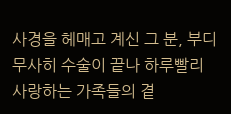사경을 헤매고 계신 그 분, 부디 무사히 수술이 끝나 하루빨리 사랑하는 가족들의 곁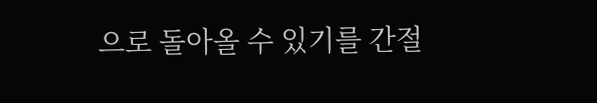으로 돌아올 수 있기를 간절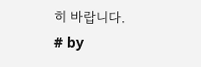히 바랍니다.
# by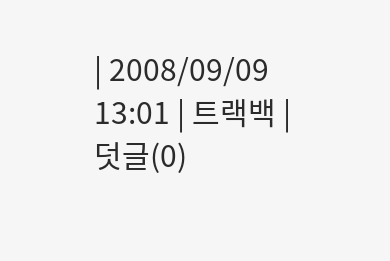| 2008/09/09 13:01 | 트랙백 | 덧글(0)